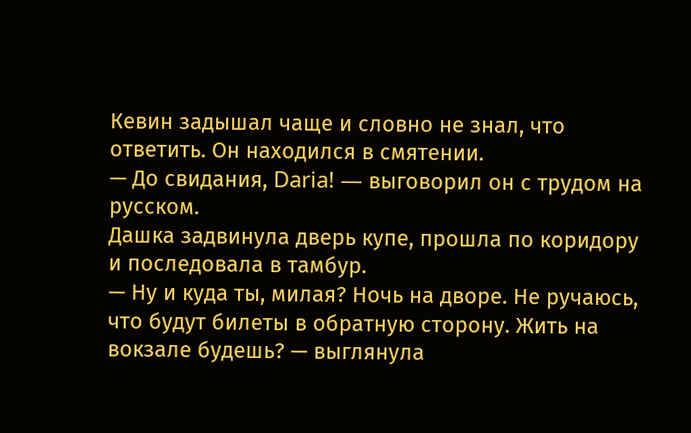Кевин задышал чаще и словно не знал, что ответить. Он находился в смятении.
— До свидания, Daria! — выговорил он с трудом на русском.
Дашка задвинула дверь купе, прошла по коридору и последовала в тамбур.
— Ну и куда ты, милая? Ночь на дворе. Не ручаюсь, что будут билеты в обратную сторону. Жить на вокзале будешь? — выглянула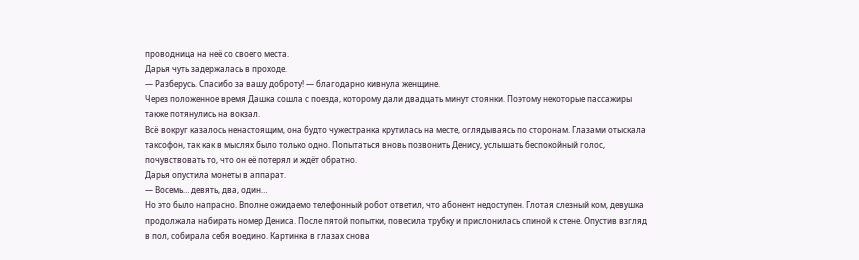проводница на неё со своего места.
Дарья чуть задержалась в проходе.
— Разберусь. Спасибо за вашу доброту! — благодарно кивнула женщине.
Через положенное время Дашка сошла с поезда, которому дали двадцать минут стоянки. Поэтому некоторые пассажиры также потянулись на вокзал.
Всë вокруг казалось ненастоящим, она будто чужестранка крутилась на месте, оглядываясь по сторонам. Глазами отыскала таксофон, так как в мыслях было только одно. Попытаться вновь позвонить Денису, услышать беспокойный голос, почувствовать то, что он её потерял и ждёт обратно.
Дарья опустила монеты в аппарат.
— Восемь… девять, два, один…
Но это было напрасно. Вполне ожидаемо телефонный робот ответил, что абонент недоступен. Глотая слезный ком, девушка продолжала набирать номер Дениса. После пятой попытки, повесила трубку и прислонилась спиной к стене. Опустив взгляд в пол, собирала себя воедино. Картинка в глазах снова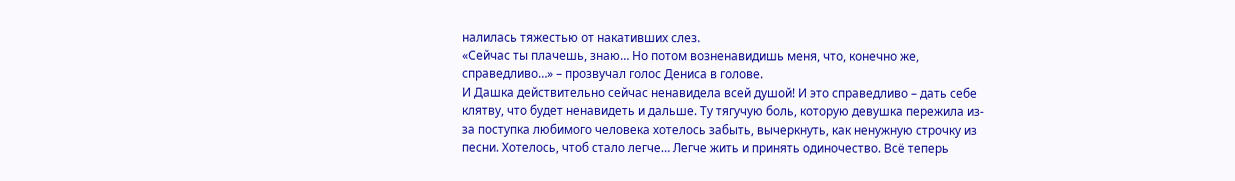налилась тяжестью от накативших слез.
«Сейчас ты плачешь, знаю… Но потом возненавидишь меня, что, конечно же, справедливо…» – прозвучал голос Дениса в голове.
И Дашка действительно сейчас ненавидела всей душой! И это справедливо – дать себе клятву, что будет ненавидеть и дальше. Ту тягучую боль, которую девушка пережила из-за поступка любимого человека хотелось забыть, вычеркнуть, как ненужную строчку из песни. Хотелось, чтоб стало легче… Легче жить и принять одиночество. Всё теперь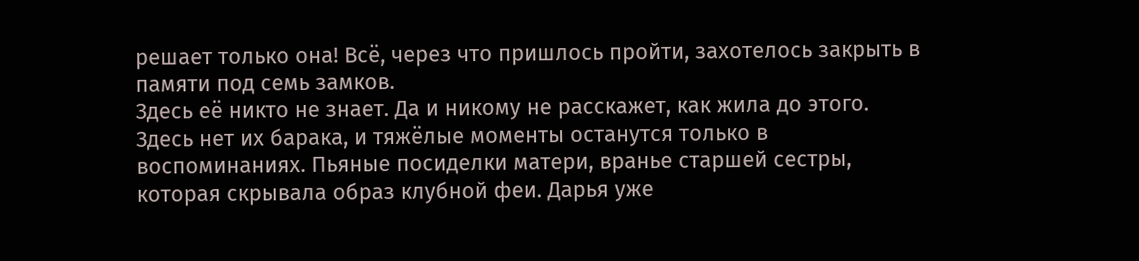решает только она! Всё, через что пришлось пройти, захотелось закрыть в памяти под семь замков.
Здесь её никто не знает. Да и никому не расскажет, как жила до этого. Здесь нет их барака, и тяжёлые моменты останутся только в воспоминаниях. Пьяные посиделки матери, вранье старшей сестры, которая скрывала образ клубной феи. Дарья уже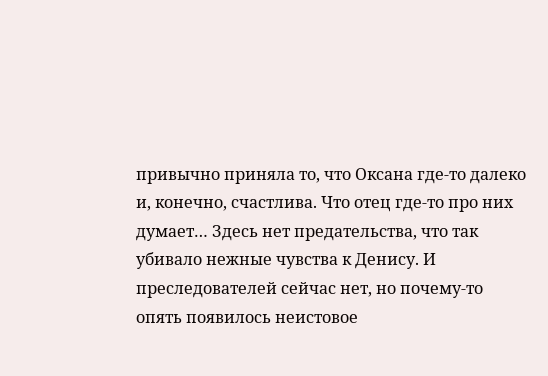привычно приняла то, что Оксана где-то далеко и, конечно, счастлива. Что отец где-то про них думает… Здесь нет предательства, что так убивало нежные чувства к Денису. И преследователей сейчас нет, но почему-то опять появилось неистовое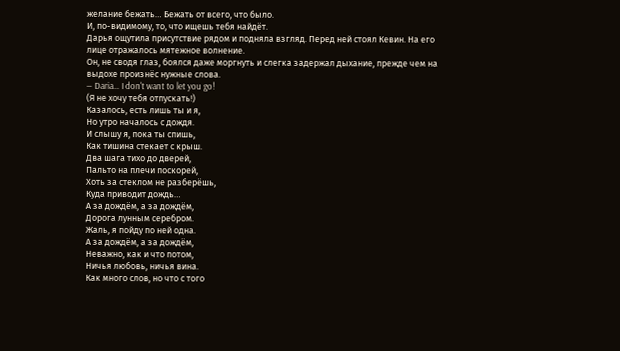желание бежать… Бежать от всего, что было.
И, по-видимому, то, что ищешь тебя найдёт.
Дарья ощутила присутствие рядом и подняла взгляд. Перед ней стоял Кевин. На его лице отражалось мятежное волнение.
Он, не сводя глаз, боялся даже моргнуть и слегка задержал дыхание, прежде чем на выдохе произнёс нужные слова.
— Daria… I don't want to let you go!
(Я не хочу тебя отпускать!)
Казалось, есть лишь ты и я,
Но утро началось с дождя.
И слышу я, пока ты спишь,
Как тишина стекает с крыш.
Два шага тихо до дверей,
Пальто на плечи поскорей,
Хоть за стеклом не разберёшь,
Куда приводит дождь…
А за дождём, а за дождём,
Дорога лунным серебром.
Жаль, я пойду по ней одна.
А за дождём, а за дождём,
Неважно, как и что потом,
Ничья любовь, ничья вина.
Как много слов, но что с того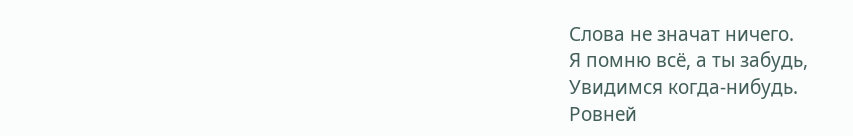Слова не значат ничего.
Я помню всё, а ты забудь,
Увидимся когда-нибудь.
Ровней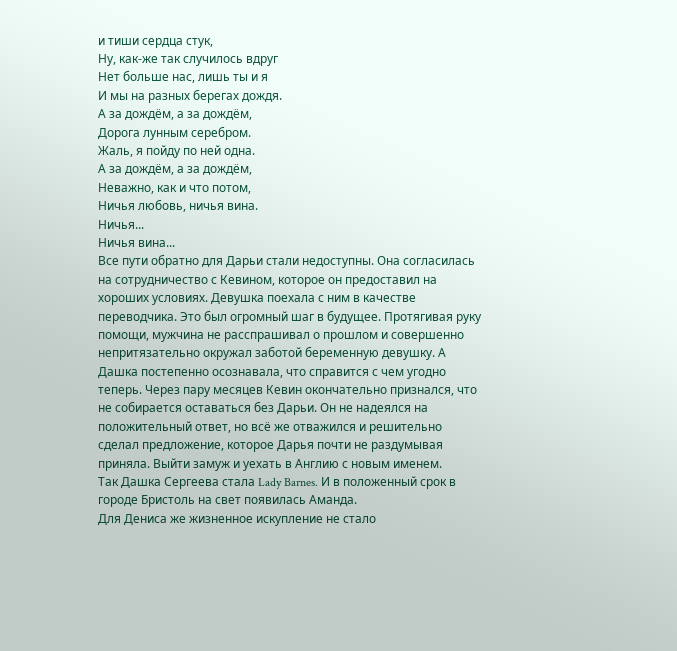и тиши сердца стук,
Ну, как-же так случилось вдруг
Нет больше нас, лишь ты и я
И мы на разных берегах дождя.
А за дождём, а за дождём,
Дорога лунным серебром.
Жаль, я пойду по ней одна.
А за дождём, а за дождём,
Неважно, как и что потом,
Ничья любовь, ничья вина.
Ничья...
Ничья вина...
Все пути обратно для Дарьи стали недоступны. Она согласилась на сотрудничество с Кевином, которое он предоставил на хороших условиях. Девушка поехала с ним в качестве переводчика. Это был огромный шаг в будущее. Протягивая руку помощи, мужчина не расспрашивал о прошлом и совершенно непритязательно окружал заботой беременную девушку. А Дашка постепенно осознавала, что справится с чем угодно теперь. Через пару месяцев Кевин окончательно признался, что не собирается оставаться без Дарьи. Он не надеялся на положительный ответ, но всё же отважился и решительно сделал предложение, которое Дарья почти не раздумывая приняла. Выйти замуж и уехать в Англию с новым именем.
Так Дашка Сергеева стала Lady Barnes. И в положенный срок в городе Бристоль на свет появилась Аманда.
Для Дениса же жизненное искупление не стало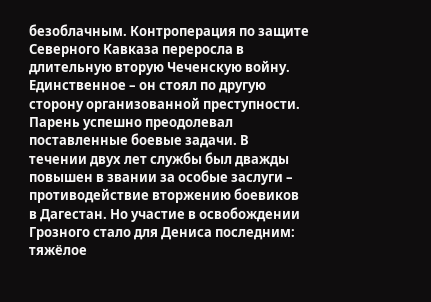безоблачным. Контроперация по защите Северного Кавказа переросла в длительную вторую Чеченскую войну. Единственное – он стоял по другую сторону организованной преступности. Парень успешно преодолевал поставленные боевые задачи. В течении двух лет службы был дважды повышен в звании за особые заслуги – противодействие вторжению боевиков в Дагестан. Но участие в освобождении Грозного стало для Дениса последним: тяжёлое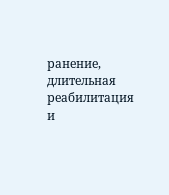ранение, длительная реабилитация и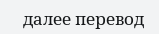далее перевод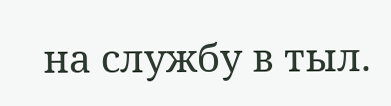на службу в тыл.